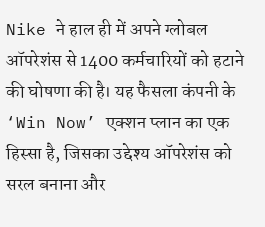Nike ने हाल ही में अपने ग्लोबल ऑपरेशंस से 1400 कर्मचारियों को हटाने की घोषणा की है। यह फैसला कंपनी के ‘Win Now’ एक्शन प्लान का एक हिस्सा है, जिसका उद्देश्य ऑपरेशंस को सरल बनाना और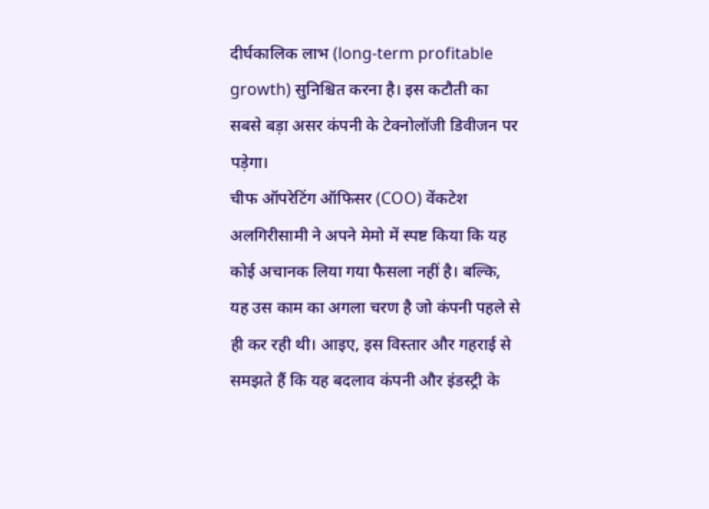दीर्घकालिक लाभ (long-term profitable growth) सुनिश्चित करना है। इस कटौती का सबसे बड़ा असर कंपनी के टेक्नोलॉजी डिवीजन पर पड़ेगा।
चीफ ऑपरेटिंग ऑफिसर (COO) वेंकटेश अलगिरीसामी ने अपने मेमो में स्पष्ट किया कि यह कोई अचानक लिया गया फैसला नहीं है। बल्कि, यह उस काम का अगला चरण है जो कंपनी पहले से ही कर रही थी। आइए, इस विस्तार और गहराई से समझते हैं कि यह बदलाव कंपनी और इंडस्ट्री के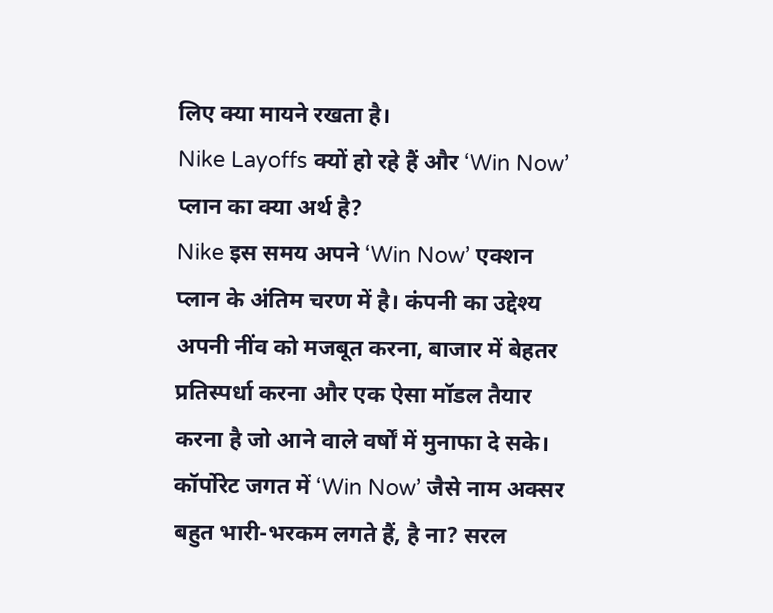लिए क्या मायने रखता है।
Nike Layoffs क्यों हो रहे हैं और ‘Win Now’ प्लान का क्या अर्थ है?
Nike इस समय अपने ‘Win Now’ एक्शन प्लान के अंतिम चरण में है। कंपनी का उद्देश्य अपनी नींव को मजबूत करना, बाजार में बेहतर प्रतिस्पर्धा करना और एक ऐसा मॉडल तैयार करना है जो आने वाले वर्षों में मुनाफा दे सके।
कॉर्पोरेट जगत में ‘Win Now’ जैसे नाम अक्सर बहुत भारी-भरकम लगते हैं, है ना? सरल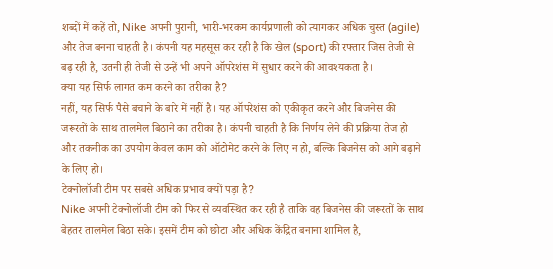शब्दों में कहें तो, Nike अपनी पुरानी, भारी-भरकम कार्यप्रणाली को त्यागकर अधिक चुस्त (agile) और तेज बनना चाहती है। कंपनी यह महसूस कर रही है कि खेल (sport) की रफ्तार जिस तेजी से बढ़ रही है, उतनी ही तेजी से उन्हें भी अपने ऑपरेशंस में सुधार करने की आवश्यकता है।
क्या यह सिर्फ लागत कम करने का तरीका है?
नहीं, यह सिर्फ पैसे बचाने के बारे में नहीं है। यह ऑपरेशंस को एकीकृत करने और बिजनेस की जरूरतों के साथ तालमेल बिठाने का तरीका है। कंपनी चाहती है कि निर्णय लेने की प्रक्रिया तेज हो और तकनीक का उपयोग केवल काम को ऑटोमेट करने के लिए न हो, बल्कि बिजनेस को आगे बढ़ाने के लिए हो।
टेक्नोलॉजी टीम पर सबसे अधिक प्रभाव क्यों पड़ा है?
Nike अपनी टेक्नोलॉजी टीम को फिर से व्यवस्थित कर रही है ताकि वह बिजनेस की जरूरतों के साथ बेहतर तालमेल बिठा सके। इसमें टीम को छोटा और अधिक केंद्रित बनाना शामिल है,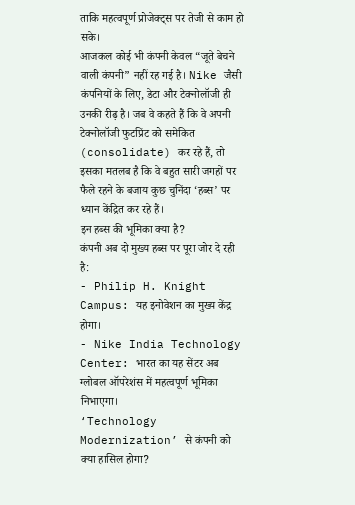ताकि महत्वपूर्ण प्रोजेक्ट्स पर तेजी से काम हो सके।
आजकल कोई भी कंपनी केवल “जूते बेचने वाली कंपनी” नहीं रह गई है। Nike जैसी कंपनियों के लिए, डेटा और टेक्नोलॉजी ही उनकी रीढ़ है। जब वे कहते हैं कि वे अपनी टेक्नोलॉजी फुटप्रिंट को समेकित (consolidate) कर रहे हैं, तो इसका मतलब है कि वे बहुत सारी जगहों पर फैले रहने के बजाय कुछ चुनिंदा ‘हब्स’ पर ध्यान केंद्रित कर रहे हैं।
इन हब्स की भूमिका क्या है?
कंपनी अब दो मुख्य हब्स पर पूरा जोर दे रही है:
- Philip H. Knight Campus: यह इनोवेशन का मुख्य केंद्र होगा।
- Nike India Technology Center: भारत का यह सेंटर अब ग्लोबल ऑपरेशंस में महत्वपूर्ण भूमिका निभाएगा।
‘Technology Modernization’ से कंपनी को क्या हासिल होगा?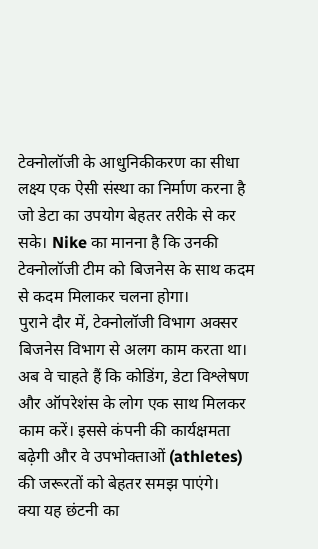टेक्नोलॉजी के आधुनिकीकरण का सीधा लक्ष्य एक ऐसी संस्था का निर्माण करना है जो डेटा का उपयोग बेहतर तरीके से कर सके। Nike का मानना है कि उनकी टेक्नोलॉजी टीम को बिजनेस के साथ कदम से कदम मिलाकर चलना होगा।
पुराने दौर में, टेक्नोलॉजी विभाग अक्सर बिजनेस विभाग से अलग काम करता था। अब वे चाहते हैं कि कोडिंग, डेटा विश्लेषण और ऑपरेशंस के लोग एक साथ मिलकर काम करें। इससे कंपनी की कार्यक्षमता बढ़ेगी और वे उपभोक्ताओं (athletes) की जरूरतों को बेहतर समझ पाएंगे।
क्या यह छंटनी का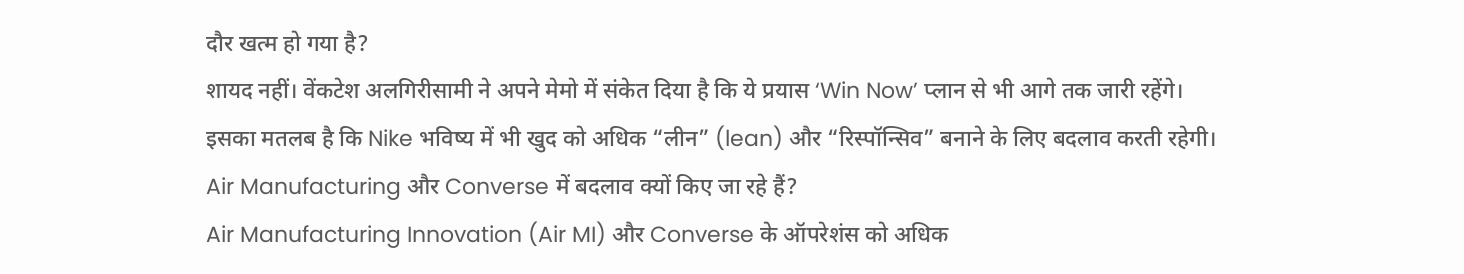दौर खत्म हो गया है?
शायद नहीं। वेंकटेश अलगिरीसामी ने अपने मेमो में संकेत दिया है कि ये प्रयास ‘Win Now’ प्लान से भी आगे तक जारी रहेंगे। इसका मतलब है कि Nike भविष्य में भी खुद को अधिक “लीन” (lean) और “रिस्पॉन्सिव” बनाने के लिए बदलाव करती रहेगी।
Air Manufacturing और Converse में बदलाव क्यों किए जा रहे हैं?
Air Manufacturing Innovation (Air MI) और Converse के ऑपरेशंस को अधिक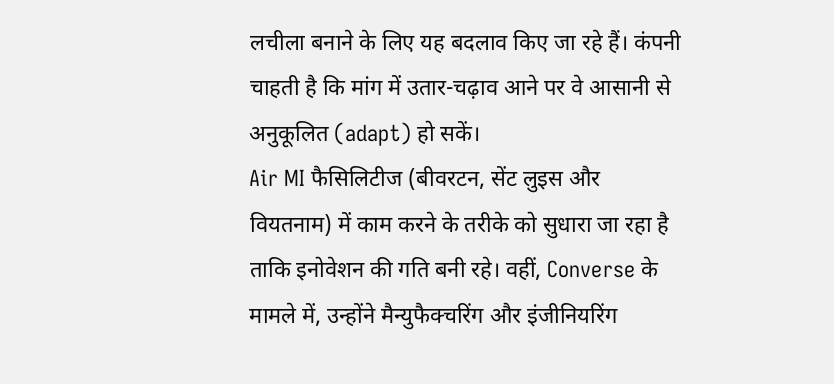लचीला बनाने के लिए यह बदलाव किए जा रहे हैं। कंपनी चाहती है कि मांग में उतार-चढ़ाव आने पर वे आसानी से अनुकूलित (adapt) हो सकें।
Air MI फैसिलिटीज (बीवरटन, सेंट लुइस और वियतनाम) में काम करने के तरीके को सुधारा जा रहा है ताकि इनोवेशन की गति बनी रहे। वहीं, Converse के मामले में, उन्होंने मैन्युफैक्चरिंग और इंजीनियरिंग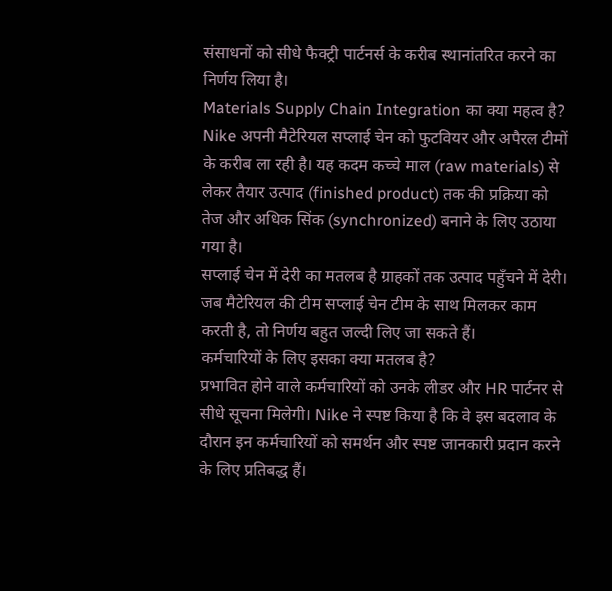संसाधनों को सीधे फैक्ट्री पार्टनर्स के करीब स्थानांतरित करने का निर्णय लिया है।
Materials Supply Chain Integration का क्या महत्व है?
Nike अपनी मैटेरियल सप्लाई चेन को फुटवियर और अपैरल टीमों के करीब ला रही है। यह कदम कच्चे माल (raw materials) से लेकर तैयार उत्पाद (finished product) तक की प्रक्रिया को तेज और अधिक सिंक (synchronized) बनाने के लिए उठाया गया है।
सप्लाई चेन में देरी का मतलब है ग्राहकों तक उत्पाद पहुँचने में देरी। जब मैटेरियल की टीम सप्लाई चेन टीम के साथ मिलकर काम करती है, तो निर्णय बहुत जल्दी लिए जा सकते हैं।
कर्मचारियों के लिए इसका क्या मतलब है?
प्रभावित होने वाले कर्मचारियों को उनके लीडर और HR पार्टनर से सीधे सूचना मिलेगी। Nike ने स्पष्ट किया है कि वे इस बदलाव के दौरान इन कर्मचारियों को समर्थन और स्पष्ट जानकारी प्रदान करने के लिए प्रतिबद्ध हैं।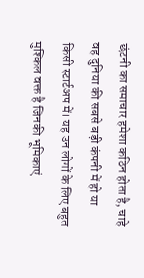छंटनी का समाचार हमेशा कठिन होता है, चाहे वह दुनिया की सबसे बड़ी कंपनी में हो या किसी स्टार्टअप में। यह उन लोगों के लिए बहुत मुश्किल वक्त है जिनकी भूमिकाएं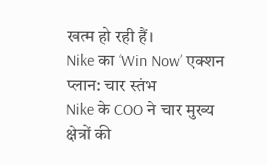खत्म हो रही हैं।
Nike का ‘Win Now’ एक्शन प्लान: चार स्तंभ
Nike के COO ने चार मुख्य क्षेत्रों की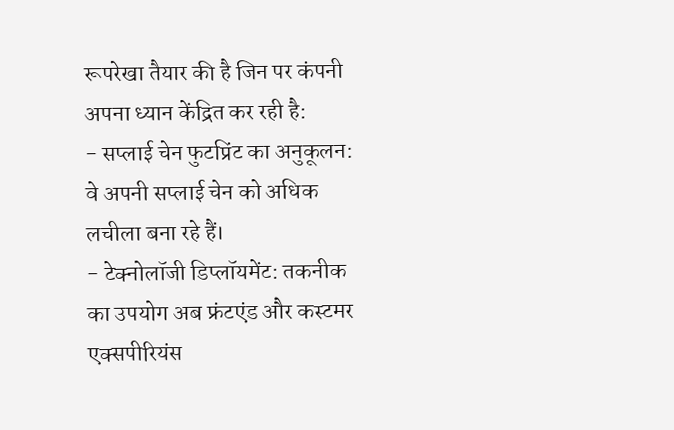रूपरेखा तैयार की है जिन पर कंपनी अपना ध्यान केंद्रित कर रही है:
- सप्लाई चेन फुटप्रिंट का अनुकूलन: वे अपनी सप्लाई चेन को अधिक लचीला बना रहे हैं।
- टेक्नोलॉजी डिप्लॉयमेंट: तकनीक का उपयोग अब फ्रंटएंड और कस्टमर एक्सपीरियंस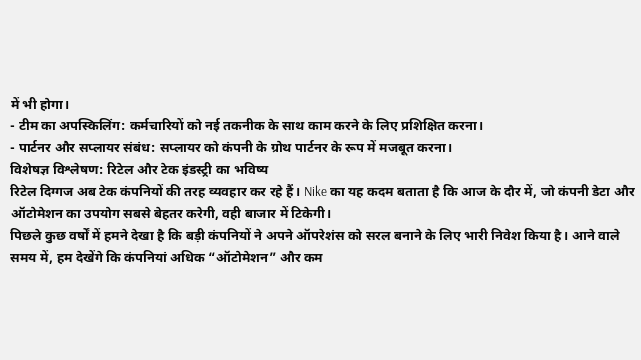में भी होगा।
- टीम का अपस्किलिंग: कर्मचारियों को नई तकनीक के साथ काम करने के लिए प्रशिक्षित करना।
- पार्टनर और सप्लायर संबंध: सप्लायर को कंपनी के ग्रोथ पार्टनर के रूप में मजबूत करना।
विशेषज्ञ विश्लेषण: रिटेल और टेक इंडस्ट्री का भविष्य
रिटेल दिग्गज अब टेक कंपनियों की तरह व्यवहार कर रहे हैं। Nike का यह कदम बताता है कि आज के दौर में, जो कंपनी डेटा और ऑटोमेशन का उपयोग सबसे बेहतर करेगी, वही बाजार में टिकेगी।
पिछले कुछ वर्षों में हमने देखा है कि बड़ी कंपनियों ने अपने ऑपरेशंस को सरल बनाने के लिए भारी निवेश किया है। आने वाले समय में, हम देखेंगे कि कंपनियां अधिक “ऑटोमेशन” और कम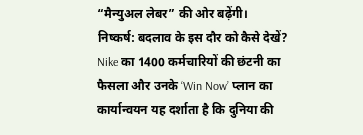“मैन्युअल लेबर” की ओर बढ़ेंगी।
निष्कर्ष: बदलाव के इस दौर को कैसे देखें?
Nike का 1400 कर्मचारियों की छंटनी का फैसला और उनके ‘Win Now’ प्लान का कार्यान्वयन यह दर्शाता है कि दुनिया की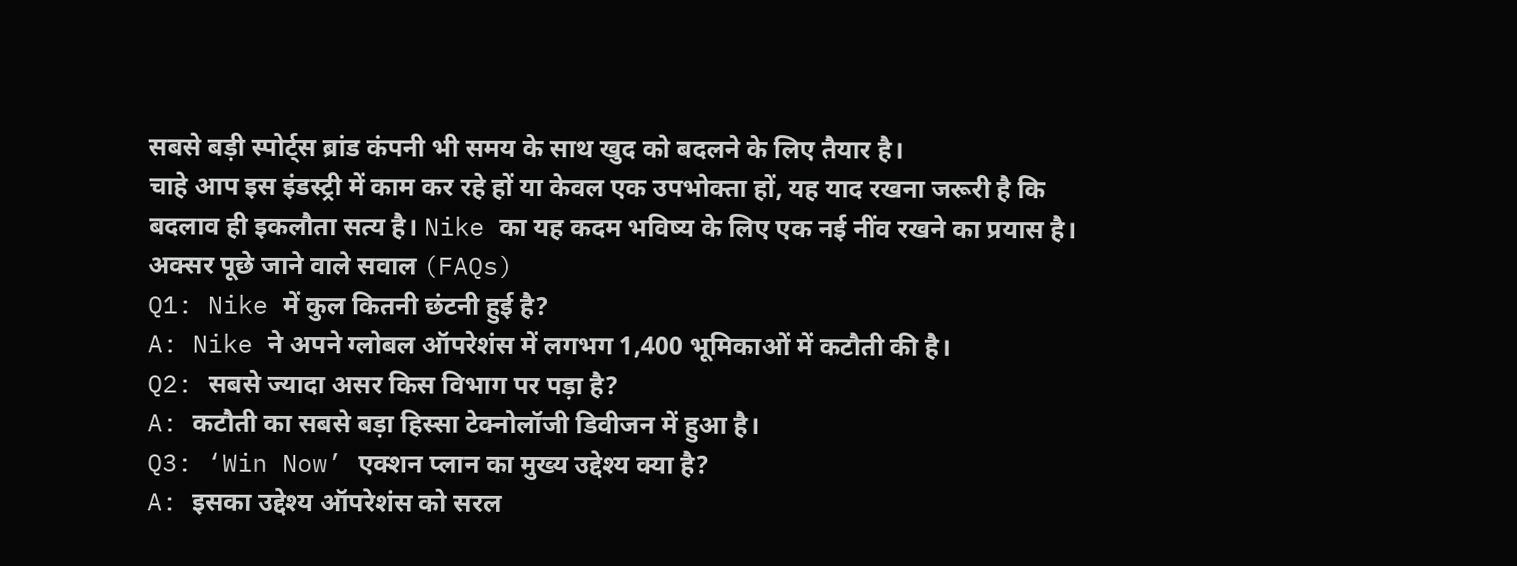सबसे बड़ी स्पोर्ट्स ब्रांड कंपनी भी समय के साथ खुद को बदलने के लिए तैयार है।
चाहे आप इस इंडस्ट्री में काम कर रहे हों या केवल एक उपभोक्ता हों, यह याद रखना जरूरी है कि बदलाव ही इकलौता सत्य है। Nike का यह कदम भविष्य के लिए एक नई नींव रखने का प्रयास है।
अक्सर पूछे जाने वाले सवाल (FAQs)
Q1: Nike में कुल कितनी छंटनी हुई है?
A: Nike ने अपने ग्लोबल ऑपरेशंस में लगभग 1,400 भूमिकाओं में कटौती की है।
Q2: सबसे ज्यादा असर किस विभाग पर पड़ा है?
A: कटौती का सबसे बड़ा हिस्सा टेक्नोलॉजी डिवीजन में हुआ है।
Q3: ‘Win Now’ एक्शन प्लान का मुख्य उद्देश्य क्या है?
A: इसका उद्देश्य ऑपरेशंस को सरल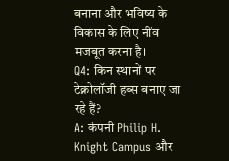बनाना और भविष्य के विकास के लिए नींव मजबूत करना है।
Q4: किन स्थानों पर टेक्नोलॉजी हब्स बनाए जा रहे हैं?
A: कंपनी Philip H. Knight Campus और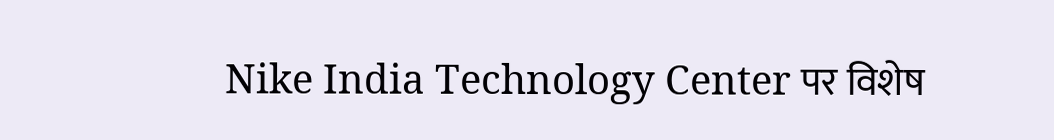Nike India Technology Center पर विशेष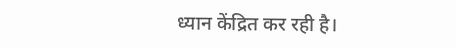ध्यान केंद्रित कर रही है।